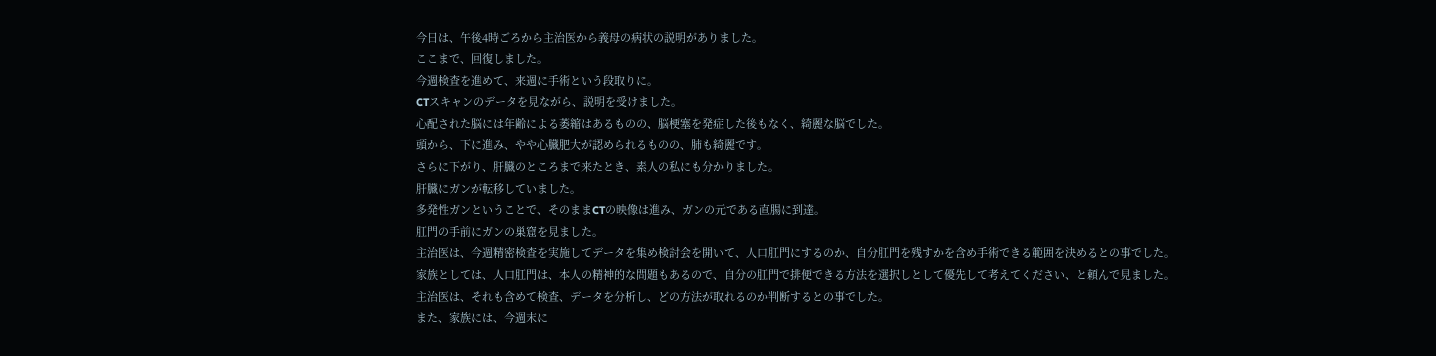今日は、午後4時ごろから主治医から義母の病状の説明がありました。
ここまで、回復しました。
今週検査を進めて、来週に手術という段取りに。
CTスキャンのデータを見ながら、説明を受けました。
心配された脳には年齢による萎縮はあるものの、脳梗塞を発症した後もなく、綺麗な脳でした。
頭から、下に進み、やや心臓肥大が認められるものの、肺も綺麗です。
さらに下がり、肝臓のところまで来たとき、素人の私にも分かりました。
肝臓にガンが転移していました。
多発性ガンということで、そのままCTの映像は進み、ガンの元である直腸に到達。
肛門の手前にガンの巣窟を見ました。
主治医は、今週精密検査を実施してデータを集め検討会を開いて、人口肛門にするのか、自分肛門を残すかを含め手術できる範囲を決めるとの事でした。
家族としては、人口肛門は、本人の精神的な問題もあるので、自分の肛門で排便できる方法を選択しとして優先して考えてください、と頼んで見ました。
主治医は、それも含めて検査、データを分析し、どの方法が取れるのか判断するとの事でした。
また、家族には、今週末に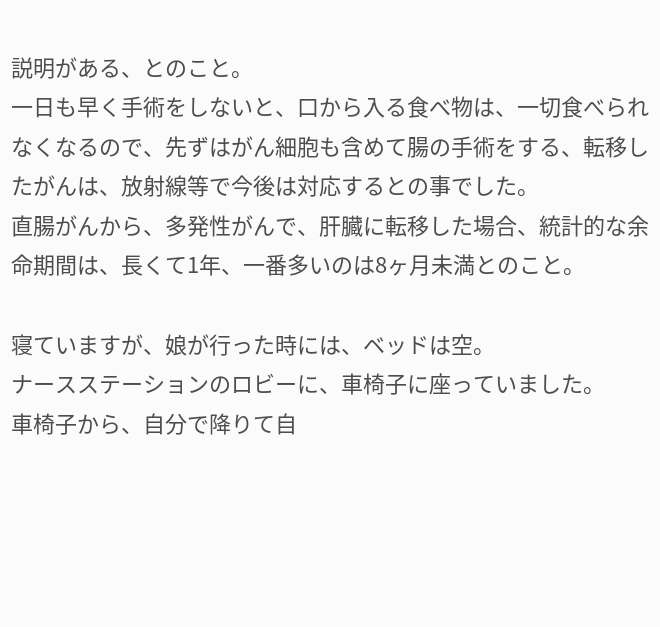説明がある、とのこと。
一日も早く手術をしないと、口から入る食べ物は、一切食べられなくなるので、先ずはがん細胞も含めて腸の手術をする、転移したがんは、放射線等で今後は対応するとの事でした。
直腸がんから、多発性がんで、肝臓に転移した場合、統計的な余命期間は、長くて1年、一番多いのは8ヶ月未満とのこと。

寝ていますが、娘が行った時には、ベッドは空。
ナースステーションのロビーに、車椅子に座っていました。
車椅子から、自分で降りて自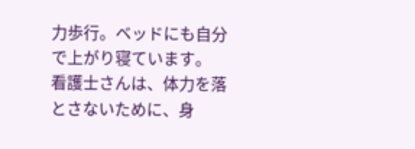力歩行。ベッドにも自分で上がり寝ています。
看護士さんは、体力を落とさないために、身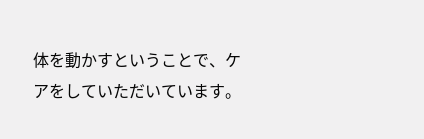体を動かすということで、ケアをしていただいています。